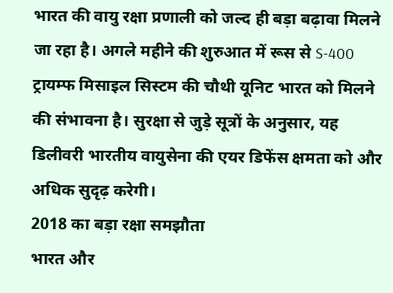भारत की वायु रक्षा प्रणाली को जल्द ही बड़ा बढ़ावा मिलने जा रहा है। अगले महीने की शुरुआत में रूस से S-400 ट्रायम्फ मिसाइल सिस्टम की चौथी यूनिट भारत को मिलने की संभावना है। सुरक्षा से जुड़े सूत्रों के अनुसार, यह डिलीवरी भारतीय वायुसेना की एयर डिफेंस क्षमता को और अधिक सुदृढ़ करेगी।
2018 का बड़ा रक्षा समझौता
भारत और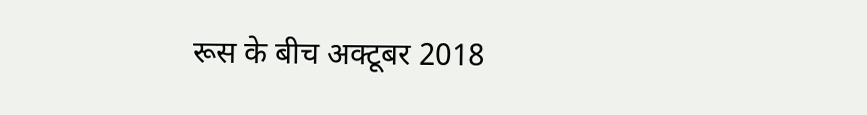रूस के बीच अक्टूबर 2018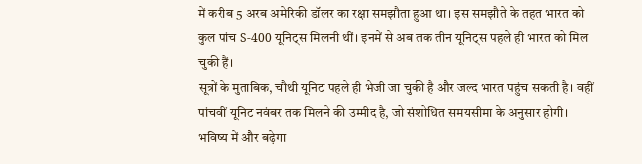में करीब 5 अरब अमेरिकी डॉलर का रक्षा समझौता हुआ था। इस समझौते के तहत भारत को कुल पांच S-400 यूनिट्स मिलनी थीं। इनमें से अब तक तीन यूनिट्स पहले ही भारत को मिल चुकी हैं।
सूत्रों के मुताबिक, चौथी यूनिट पहले ही भेजी जा चुकी है और जल्द भारत पहुंच सकती है। वहीं पांचवीं यूनिट नवंबर तक मिलने की उम्मीद है, जो संशोधित समयसीमा के अनुसार होगी।
भविष्य में और बढ़ेगा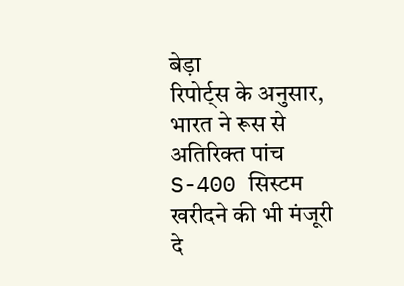बेड़ा
रिपोर्ट्स के अनुसार, भारत ने रूस से अतिरिक्त पांच S-400 सिस्टम खरीदने की भी मंजूरी दे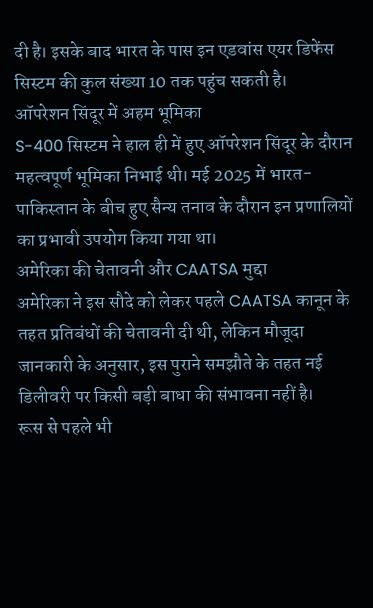दी है। इसके बाद भारत के पास इन एडवांस एयर डिफेंस सिस्टम की कुल संख्या 10 तक पहुंच सकती है।
ऑपरेशन सिंदूर में अहम भूमिका
S-400 सिस्टम ने हाल ही में हुए ऑपरेशन सिंदूर के दौरान महत्वपूर्ण भूमिका निभाई थी। मई 2025 में भारत-पाकिस्तान के बीच हुए सैन्य तनाव के दौरान इन प्रणालियों का प्रभावी उपयोग किया गया था।
अमेरिका की चेतावनी और CAATSA मुद्दा
अमेरिका ने इस सौदे को लेकर पहले CAATSA कानून के तहत प्रतिबंधों की चेतावनी दी थी, लेकिन मौजूदा जानकारी के अनुसार, इस पुराने समझौते के तहत नई डिलीवरी पर किसी बड़ी बाधा की संभावना नहीं है।
रूस से पहले भी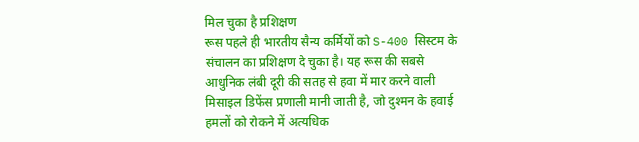मिल चुका है प्रशिक्षण
रूस पहले ही भारतीय सैन्य कर्मियों को S-400 सिस्टम के संचालन का प्रशिक्षण दे चुका है। यह रूस की सबसे आधुनिक लंबी दूरी की सतह से हवा में मार करने वाली मिसाइल डिफेंस प्रणाली मानी जाती है, जो दुश्मन के हवाई हमलों को रोकने में अत्यधिक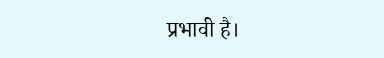प्रभावी है।